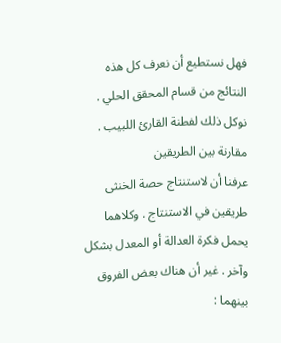فهل نستطيع أن نعرف كل هذه النتائج من قسام المحقق الحلي . نوكل ذلك لفطنة القارئ اللبيب .
مقارنة بين الطريقين
عرفنا أن لاستنتاج حصة الخنثى طريقين في الاستنتاج . وكلاهما يحمل فكرة العدالة أو المعدل بشكل وآخر . غير أن هناك بعض الفروق بينهما :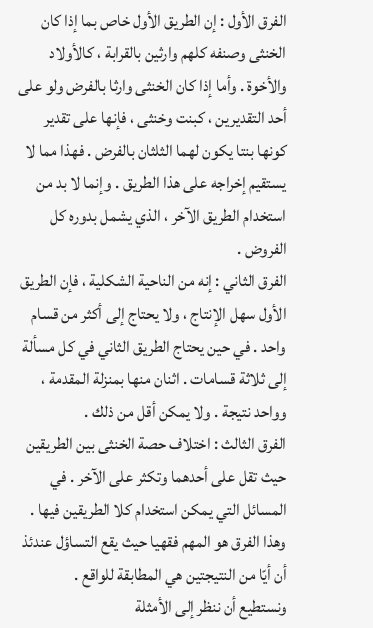الفرق الأول : إن الطريق الأول خاص بما إذا كان الخنثى وصنفه كلهم وارثين بالقرابة ، كالأولاد والأخوة . وأما إذا كان الخنثى وارثا بالفرض ولو على أحد التقديرين ، كبنت وخنثى ، فإنها على تقدير كونها بنتا يكون لهما الثلثان بالفرض . فهذا مما لا يستقيم إخراجه على هذا الطريق . وإنما لا بد من استخدام الطريق الآخر ، الذي يشمل بدوره كل الفروض .
الفرق الثاني : إنه من الناحية الشكلية ، فإن الطريق الأول سهل الإنتاج ، ولا يحتاج إلى أكثر من قسام واحد . في حين يحتاج الطريق الثاني في كل مسألة إلى ثلاثة قسامات . اثنان منها بمنزلة المقدمة ، وواحد نتيجة . ولا يمكن أقل من ذلك .
الفرق الثالث : اختلاف حصة الخنثى بين الطريقين حيث تقل على أحدهما وتكثر على الآخر . في المسائل التي يمكن استخدام كلا الطريقين فيها .
وهذا الفرق هو المهم فقهيا حيث يقع التساؤل عندئذ أن أيّا من النتيجتين هي المطابقة للواقع .
ونستطيع أن ننظر إلى الأمثلة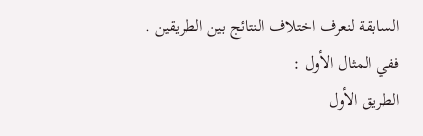السابقة لنعرف اختلاف النتائج بين الطريقين .
ففي المثال الأول :
الطريق الأول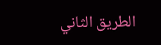الطريق الثاني